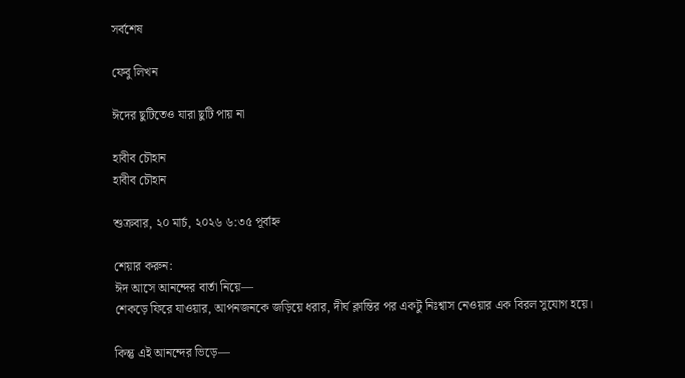সর্বশেষ

ফেবু লিখন

ঈদের ছুটিতেও যারা ছুটি পায় না

হাবীব চৌহান
হাবীব চৌহান

শুক্রবার, ২০ মার্চ, ২০২৬ ৬:৩৫ পূর্বাহ্ন

শেয়ার করুন:
ঈদ আসে আনন্দের বার্তা নিয়ে—
শেকড়ে ফিরে যাওয়ার, আপনজনকে জড়িয়ে ধরার, দীর্ঘ ক্লান্তির পর একটু নিঃশ্বাস নেওয়ার এক বিরল সুযোগ হয়ে।

কিন্তু এই আনন্দের ভিড়ে—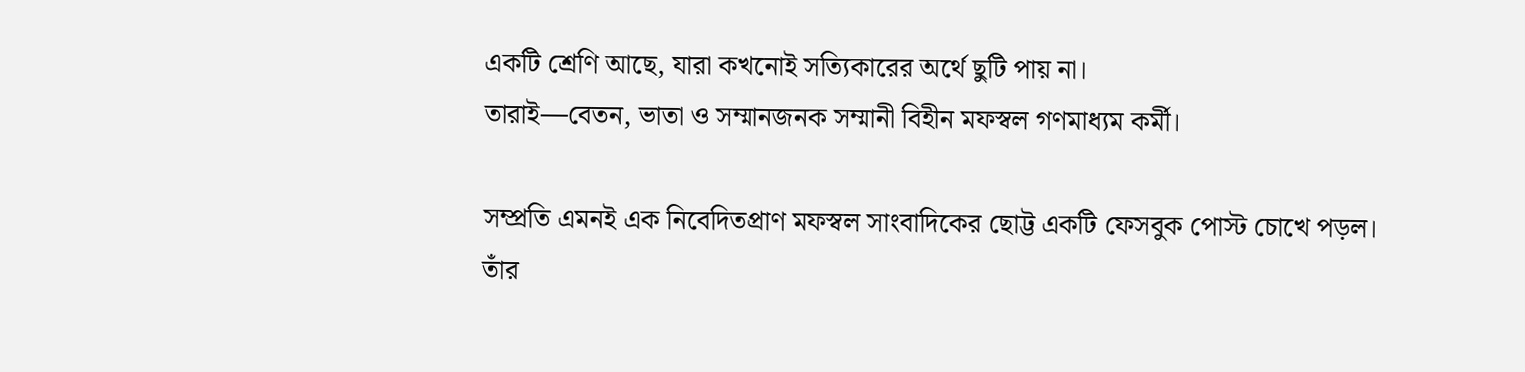একটি শ্রেণি আছে, যারা কখনোই সত্যিকারের অর্থে ছুটি পায় না।
তারাই—বেতন, ভাতা ও সম্মানজনক সম্মানী বিহীন মফস্বল গণমাধ্যম কর্মী।

সম্প্রতি এমনই এক নিবেদিতপ্রাণ মফস্বল সাংবাদিকের ছোট্ট একটি ফেসবুক পোস্ট চোখে পড়ল।
তাঁর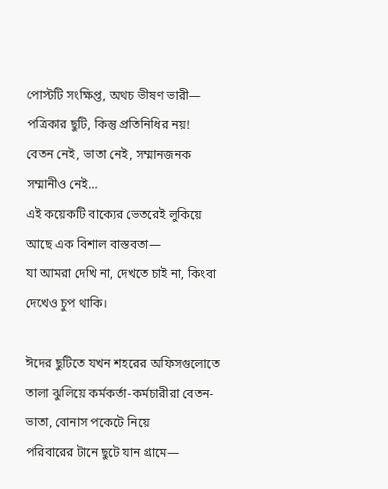পোস্টটি সংক্ষিপ্ত, অথচ ভীষণ ভারী—
পত্রিকার ছুটি, কিন্তু প্রতিনিধির নয়!
বেতন নেই, ভাতা নেই, সম্মানজনক সম্মানীও নেই…
এই কয়েকটি বাক্যের ভেতরেই লুকিয়ে আছে এক বিশাল বাস্তবতা—
যা আমরা দেখি না, দেখতে চাই না, কিংবা দেখেও চুপ থাকি।

ঈদের ছুটিতে যখন শহরের অফিসগুলোতে তালা ঝুলিয়ে কর্মকর্তা-কর্মচারীরা বেতন-ভাতা, বোনাস পকেটে নিয়ে
পরিবারের টানে ছুটে যান গ্রামে—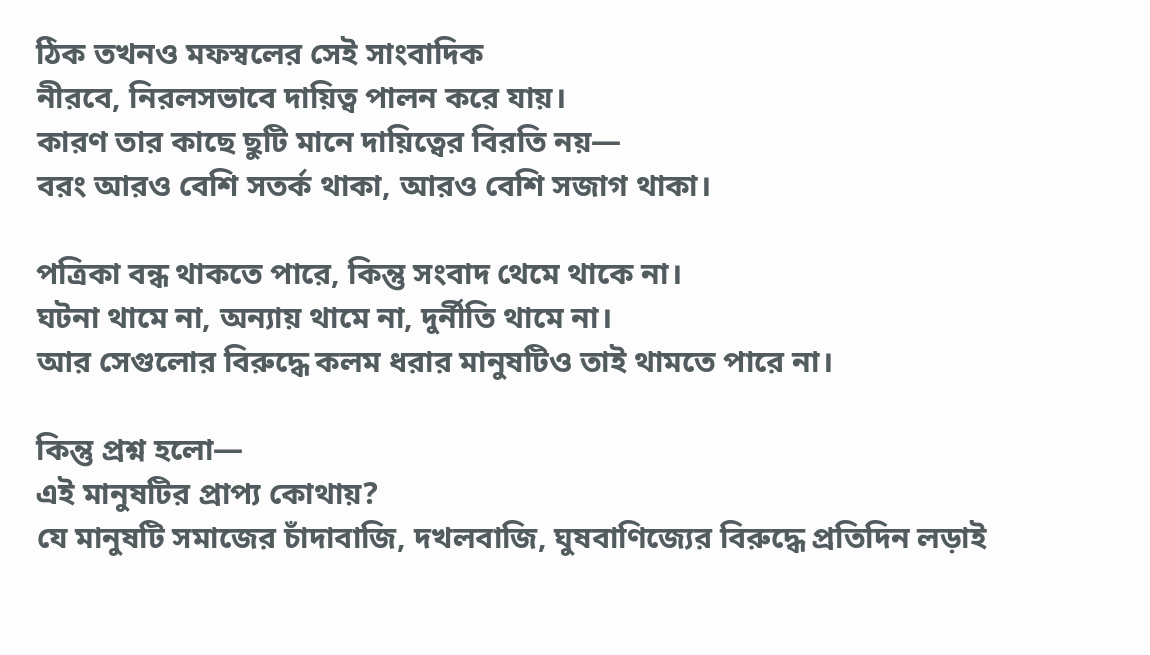ঠিক তখনও মফস্বলের সেই সাংবাদিক
নীরবে, নিরলসভাবে দায়িত্ব পালন করে যায়।
কারণ তার কাছে ছুটি মানে দায়িত্বের বিরতি নয়—
বরং আরও বেশি সতর্ক থাকা, আরও বেশি সজাগ থাকা।

পত্রিকা বন্ধ থাকতে পারে, কিন্তু সংবাদ থেমে থাকে না।
ঘটনা থামে না, অন্যায় থামে না, দুর্নীতি থামে না।
আর সেগুলোর বিরুদ্ধে কলম ধরার মানুষটিও তাই থামতে পারে না।

কিন্তু প্রশ্ন হলো—
এই মানুষটির প্রাপ্য কোথায়?
যে মানুষটি সমাজের চাঁদাবাজি, দখলবাজি, ঘুষবাণিজ্যের বিরুদ্ধে প্রতিদিন লড়াই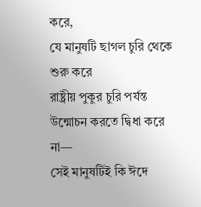করে,
যে মানুষটি ছাগল চুরি থেকে শুরু করে
রাষ্ট্রীয় পুকুর চুরি পর্যন্ত উন্মোচন করতে দ্বিধা করে না—
সেই মানুষটিই কি ঈদে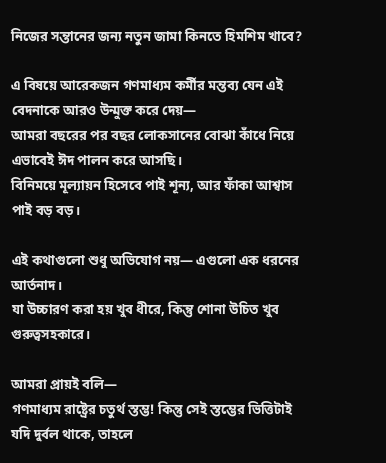নিজের সন্তানের জন্য নতুন জামা কিনতে হিমশিম খাবে?

এ বিষয়ে আরেকজন গণমাধ্যম কর্মীর মন্তব্য যেন এই বেদনাকে আরও উন্মুক্ত করে দেয়—
আমরা বছরের পর বছর লোকসানের বোঝা কাঁধে নিয়ে এভাবেই ঈদ পালন করে আসছি।
বিনিময়ে মূল্যায়ন হিসেবে পাই শূন্য, আর ফাঁকা আশ্বাস পাই বড় বড়।

এই কথাগুলো শুধু অভিযোগ নয়— এগুলো এক ধরনের আর্তনাদ।
যা উচ্চারণ করা হয় খুব ধীরে, কিন্তু শোনা উচিত খুব গুরুত্বসহকারে।

আমরা প্রায়ই বলি—
গণমাধ্যম রাষ্ট্রের চতুর্থ স্তম্ভ! কিন্তু সেই স্তম্ভের ভিত্তিটাই যদি দুর্বল থাকে, তাহলে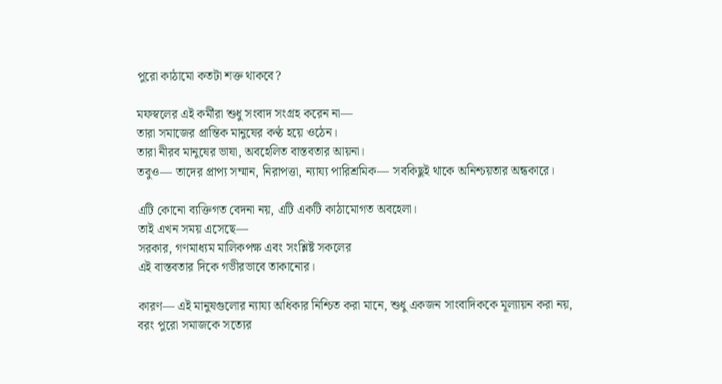পুরো কাঠামো কতটা শক্ত থাকবে?

মফস্বলের এই কর্মীরা শুধু সংবাদ সংগ্রহ করেন না—
তারা সমাজের প্রান্তিক মানুষের কণ্ঠ হয়ে ওঠেন।
তারা নীরব মানুষের ভাষা, অবহেলিত বাস্তবতার আয়না।
তবুও— তাদের প্রাপ্য সম্মান, নিরাপত্তা, ন্যায্য পারিশ্রমিক— সবকিছুই থাকে অনিশ্চয়তার অন্ধকারে।

এটি কোনো ব্যক্তিগত বেদনা নয়, এটি একটি কাঠামোগত অবহেলা।
তাই এখন সময় এসেছে—
সরকার, গণমাধ্যম মালিকপক্ষ এবং সংশ্লিষ্ট সকলের
এই বাস্তবতার দিকে গভীরভাবে তাকানোর।

কারণ— এই মানুষগুলোর ন্যায্য অধিকার নিশ্চিত করা মানে, শুধু একজন সাংবাদিককে মূল্যায়ন করা নয়,
বরং পুরো সমাজকে সত্যের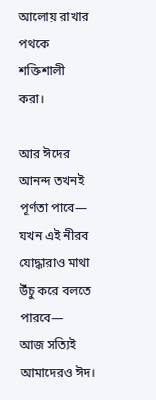আলোয় রাখার পথকে শক্তিশালী করা।

আর ঈদের আনন্দ তখনই পূর্ণতা পাবে—
যখন এই নীরব যোদ্ধারাও মাথা উঁচু করে বলতে পারবে—
আজ সত্যিই আমাদেরও ঈদ।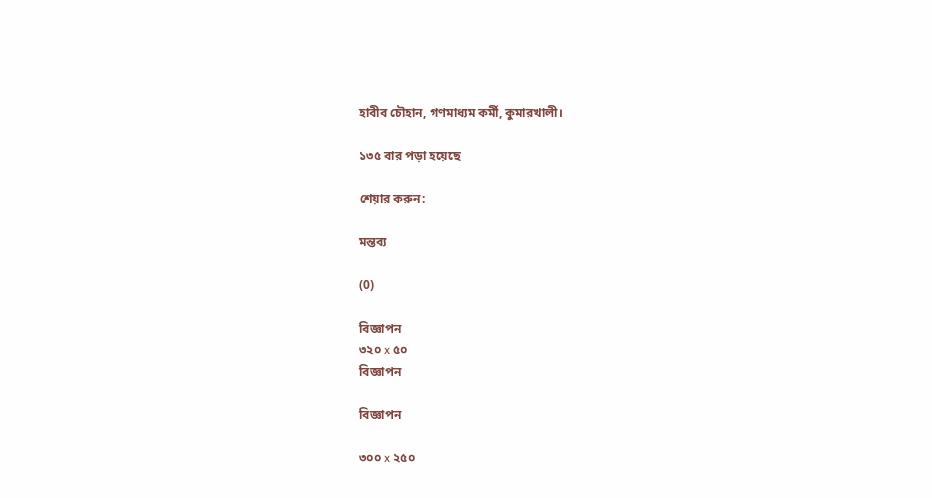হাবীব চৌহান, গণমাধ্যম কর্মী, কুমারখালী।

১৩৫ বার পড়া হয়েছে

শেয়ার করুন:

মন্তব্য

(0)

বিজ্ঞাপন
৩২০ x ৫০
বিজ্ঞাপন

বিজ্ঞাপন

৩০০ x ২৫০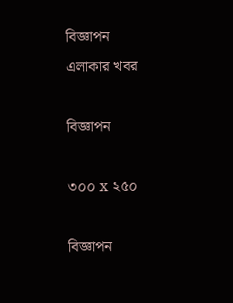বিজ্ঞাপন
এলাকার খবর

বিজ্ঞাপন

৩০০ x ২৫০

বিজ্ঞাপন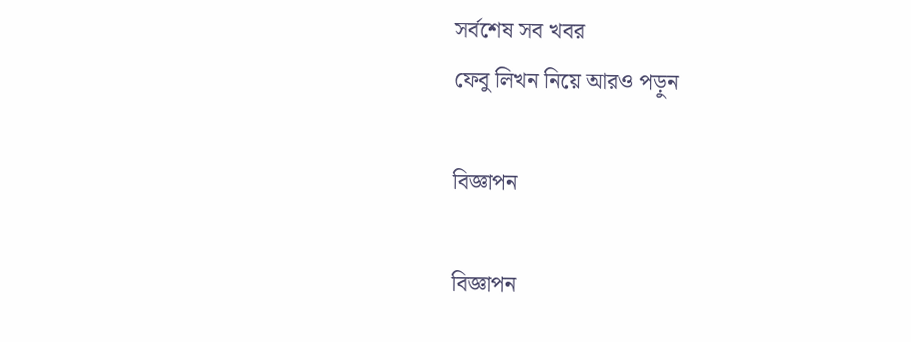সর্বশেষ সব খবর
ফেবু লিখন নিয়ে আরও পড়ুন

বিজ্ঞাপন

বিজ্ঞাপন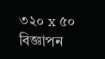৩২০ x ৫০
বিজ্ঞাপন